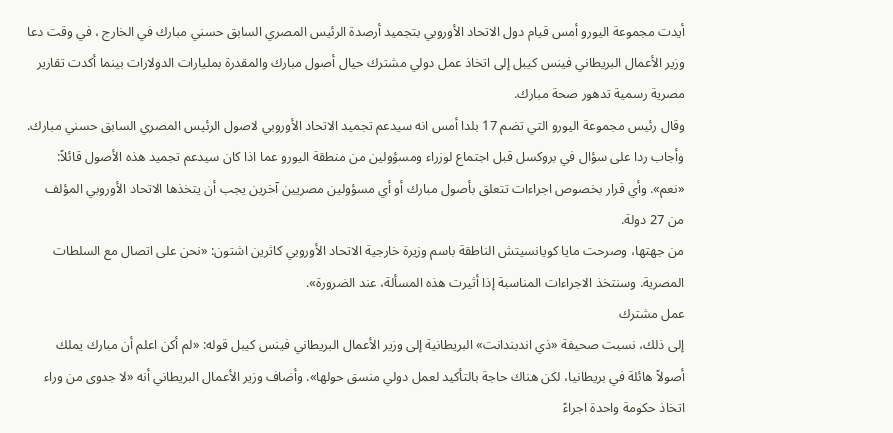أيدت مجموعة اليورو أمس قيام دول الاتحاد الأوروبي بتجميد أرصدة الرئيس المصري السابق حسني مبارك في الخارج ، في وقت دعا وزير الأعمال البريطاني فينس كيبل إلى اتخاذ عمل دولي مشترك حيال أصول مبارك والمقدرة بمليارات الدولارات بينما أكدت تقارير مصرية رسمية تدهور صحة مبارك.
وقال رئيس مجموعة اليورو التي تضم 17 بلدا أمس انه سيدعم تجميد الاتحاد الأوروبي لاصول الرئيس المصري السابق حسني مبارك.
وأجاب ردا على سؤال في بروكسل قبل اجتماع لوزراء ومسؤولين من منطقة اليورو عما اذا كان سيدعم تجميد هذه الأصول قائلاً: «نعم». وأي قرار بخصوص اجراءات تتعلق بأصول مبارك أو أي مسؤولين مصريين آخرين يجب أن يتخذها الاتحاد الأوروبي المؤلف من 27 دولة.
من جهتها، وصرحت مايا كويانسيتش الناطقة باسم وزيرة خارجية الاتحاد الأوروبي كاثرين اشتون: «نحن على اتصال مع السلطات المصرية. وسنتخذ الاجراءات المناسبة إذا أثيرت هذه المسألة، عند الضرورة».
عمل مشترك
إلى ذلك، نسبت صحيفة «ذي اندبندانت» البريطانية إلى وزير الأعمال البريطاني فينس كيبل قوله: «لم أكن اعلم أن مبارك يملك أصولاً هائلة في بريطانيا، لكن هناك حاجة بالتأكيد لعمل دولي منسق حولها». وأضاف وزير الأعمال البريطاني أنه «لا جدوى من وراء اتخاذ حكومة واحدة اجراءً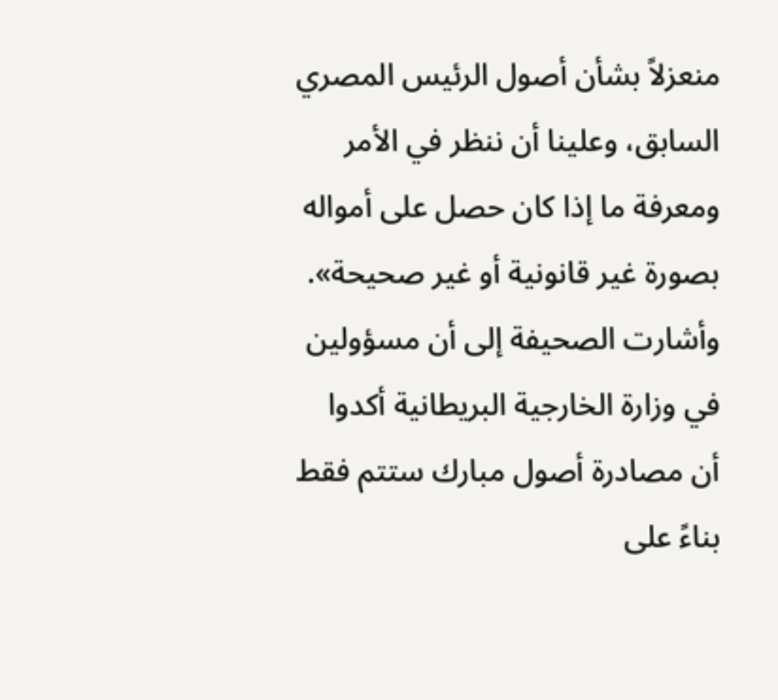منعزلاً بشأن أصول الرئيس المصري السابق، وعلينا أن ننظر في الأمر ومعرفة ما إذا كان حصل على أمواله بصورة غير قانونية أو غير صحيحة».
وأشارت الصحيفة إلى أن مسؤولين في وزارة الخارجية البريطانية أكدوا أن مصادرة أصول مبارك ستتم فقط بناءً على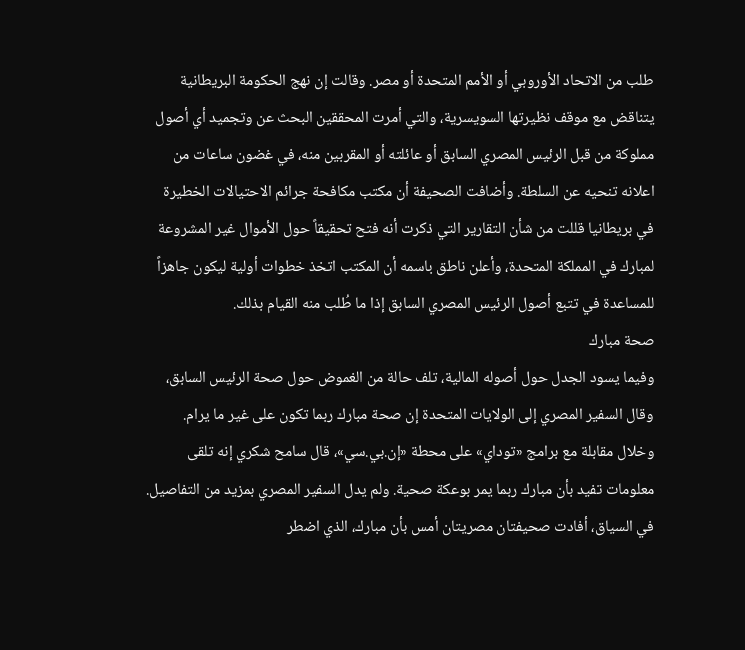طلب من الاتحاد الأوروبي أو الأمم المتحدة أو مصر. وقالت إن نهج الحكومة البريطانية يتناقض مع موقف نظيرتها السويسرية، والتي أمرت المحققين البحث عن وتجميد أي أصول مملوكة من قبل الرئيس المصري السابق أو عائلته أو المقربين منه، في غضون ساعات من اعلانه تنحيه عن السلطة. وأضافت الصحيفة أن مكتب مكافحة جرائم الاحتيالات الخطيرة في بريطانيا قللت من شأن التقارير التي ذكرت أنه فتح تحقيقاً حول الأموال غير المشروعة لمبارك في المملكة المتحدة، وأعلن ناطق باسمه أن المكتب اتخذ خطوات أولية ليكون جاهزاً للمساعدة في تتبع أصول الرئيس المصري السابق إذا ما طُلب منه القيام بذلك.
صحة مبارك
وفيما يسود الجدل حول أصوله المالية، تلف حالة من الغموض حول صحة الرئيس السابق، وقال السفير المصري إلى الولايات المتحدة إن صحة مبارك ربما تكون على غير ما يرام.
وخلال مقابلة مع برامج «توداي» على محطة «إن.بي.سي»، قال سامح شكري إنه تلقى معلومات تفيد بأن مبارك ربما يمر بوعكة صحية. ولم يدل السفير المصري بمزيد من التفاصيل.
في السياق، أفادت صحيفتان مصريتان أمس بأن مبارك، الذي اضطر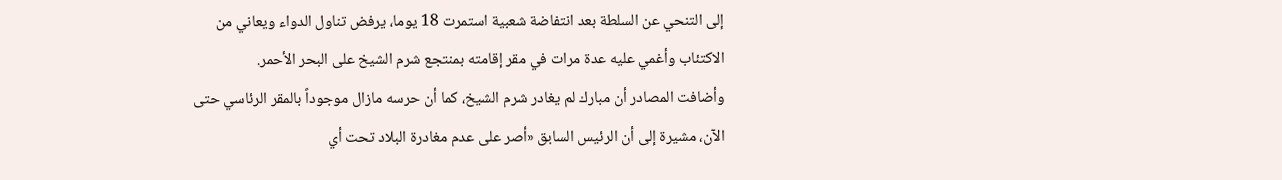إلى التنحي عن السلطة بعد انتفاضة شعبية استمرت 18 يوما، يرفض تناول الدواء ويعاني من الاكتئاب وأغمي عليه عدة مرات في مقر إقامته بمنتجع شرم الشيخ على البحر الأحمر.
وأضافت المصادر أن مبارك لم يغادر شرم الشيخ، كما أن حرسه مازال موجوداً بالمقر الرئاسي حتى الآن، مشيرة إلى أن الرئيس السابق «أصر على عدم مغادرة البلاد تحت أي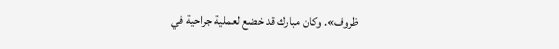ظروف». وكان مبارك قد خضع لعملية جراحية في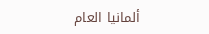ألمانيا العام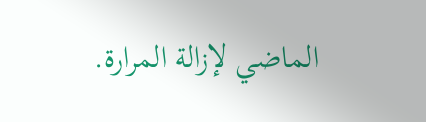الماضي لإزالة المرارة.